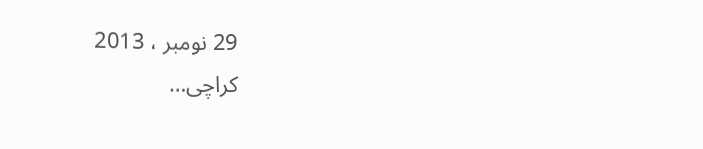29 نومبر ، 2013
کراچی…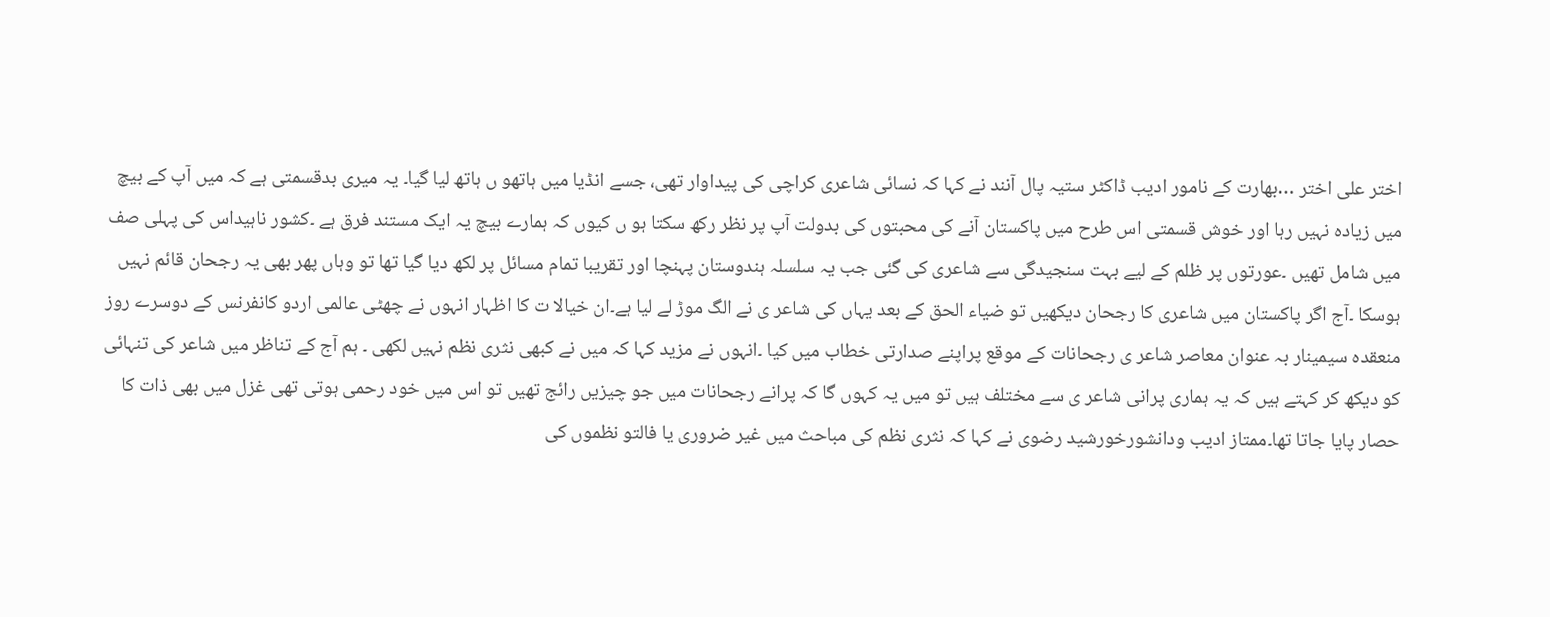اختر علی اختر …بھارت کے نامور ادیب ڈاکٹر ستیہ پال آنند نے کہا کہ نسائی شاعری کراچی کی پیداوار تھی، جسے انڈیا میں ہاتھو ں ہاتھ لیا گیا۔ یہ میری بدقسمتی ہے کہ میں آپ کے بیچ میں زیادہ نہیں رہا اور خوش قسمتی اس طرح میں پاکستان آنے کی محبتوں کی بدولت آپ پر نظر رکھ سکتا ہو ں کیوں کہ ہمارے بیچ یہ ایک مستند فرق ہے ۔کشور ناہیداس کی پہلی صف میں شامل تھیں ۔عورتوں پر ظلم کے لیے بہت سنجیدگی سے شاعری کی گئی جب یہ سلسلہ ہندوستان پہنچا اور تقریبا تمام مسائل پر لکھ دیا گیا تھا تو وہاں پھر بھی یہ رجحان قائم نہیں ہوسکا ۔آج اگر پاکستان میں شاعری کا رجحان دیکھیں تو ضیاء الحق کے بعد یہاں کی شاعر ی نے الگ موڑ لے لیا ہے۔ان خیالا ت کا اظہار انہوں نے چھٹی عالمی اردو کانفرنس کے دوسرے روز منعقدہ سیمینار بہ عنوان معاصر شاعر ی رجحانات کے موقع پراپنے صدارتی خطاب میں کیا ۔انہوں نے مزید کہا کہ میں نے کبھی نثری نظم نہیں لکھی ۔ ہم آج کے تناظر میں شاعر کی تنہائی کو دیکھ کر کہتے ہیں کہ یہ ہماری پرانی شاعر ی سے مختلف ہیں تو میں یہ کہوں گا کہ پرانے رجحانات میں جو چیزیں رائج تھیں تو اس میں خود رحمی ہوتی تھی غزل میں بھی ذات کا حصار پایا جاتا تھا۔ممتاز ادیب ودانشورخورشید رضوی نے کہا کہ نثری نظم کی مباحث میں غیر ضروری یا فالتو نظموں کی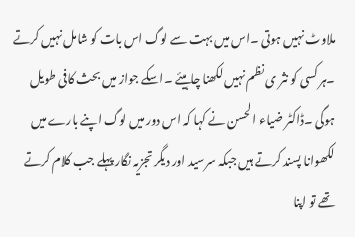ملاوٹ نہیں ہوتی ۔اس میں بہت سے لوگ اس بات کو شامل نہیں کرتے ۔ہر کسی کو نثر ی نظم نہیں لکھنا چاہیئے ۔اسکے جواز میں بحث کافی طویل ہوگی ۔ڈاکٹر ضیاء الحسن نے کہا کہ اس دور میں لوگ اپنے بارے میں لکھوانا پسند کرتے ہیں جبکہ سرسید اور دیگر تجزیہ نگار پہلے جب کلام کرتے تھے تو اپنا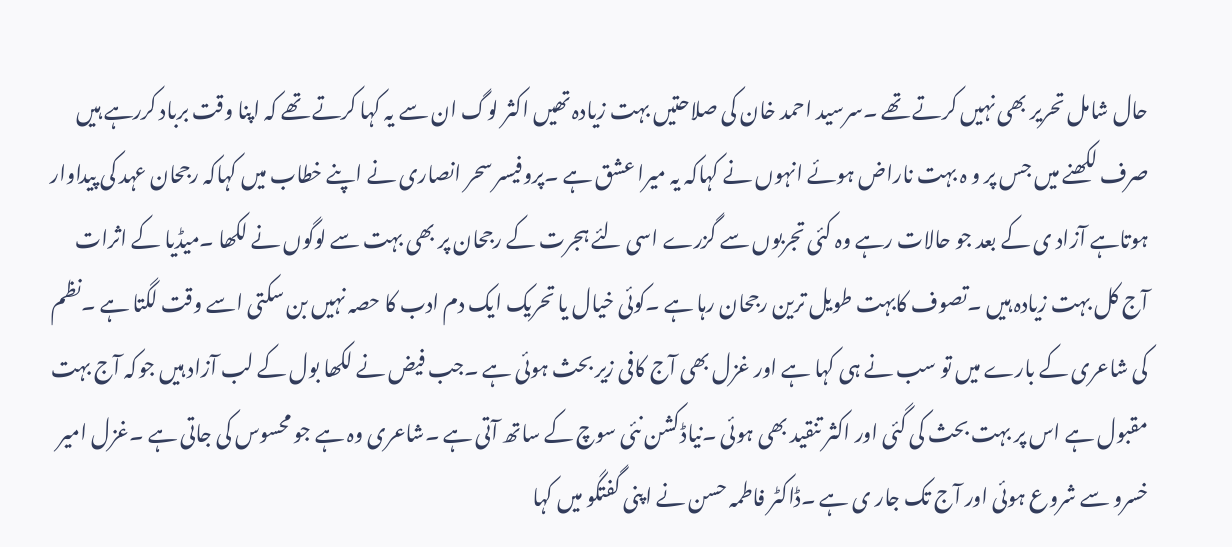حال شامل تحریر بھی نہیں کرتے تھے ۔سرسید احمد خان کی صلاحتیں بہت زیادہ تھیں اکثر لوگ ان سے یہ کہا کرتے تھے کہ اپنا وقت برباد کررہے ہیں صرف لکھنے میں جس پر و ہ بہت ناراض ہوئے انہوں نے کہاکہ یہ میرا عشق ہے ۔پروفیسر سحر انصاری نے اپنے خطاب میں کہاکہ رجحان عہد کی پیداوار ہوتاہے آزاد ی کے بعد جو حالات رہے وہ کئی تجربوں سے گزرے اسی لئے ہجرت کے رجحان پر بھی بہت سے لوگوں نے لکھا ۔میڈیا کے اثرات آج کل بہت زیادہ ہیں ۔تصوف کابہت طویل ترین رجحان رہا ہے ۔کوئی خیال یا تحریک ایک دم ادب کا حصہ نہیں بن سکتی اسے وقت لگتا ہے ۔نظم کی شاعری کے بارے میں تو سب نے ہی کہا ہے اور غزل بھی آج کافی زیر بحث ہوئی ہے ۔جب فیض نے لکھا بول کے لب آزاد ہیں جوکہ آج بہت مقبول ہے اس پر بہت بحث کی گئی اور اکثر تنقید بھی ہوئی ۔نیاڈکشن نئی سوچ کے ساتھ آتی ہے ۔شاعری وہ ہے جو محسوس کی جاتی ہے ۔غزل امیر خسرو سے شروع ہوئی اور آج تک جار ی ہے ۔ڈاکٹر فاطمہ حسن نے اپنی گفتگو میں کہا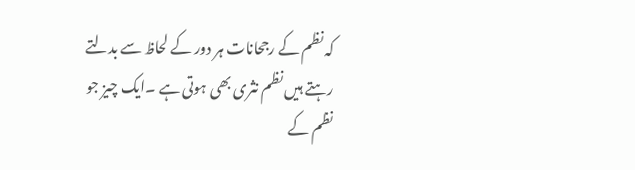کہ نظم کے رجحانات ہر دور کے لحاظ سے بدلتے رہتے ہیں نظم نثری بھی ہوتی ہے ۔ایک چیز جو نظم کے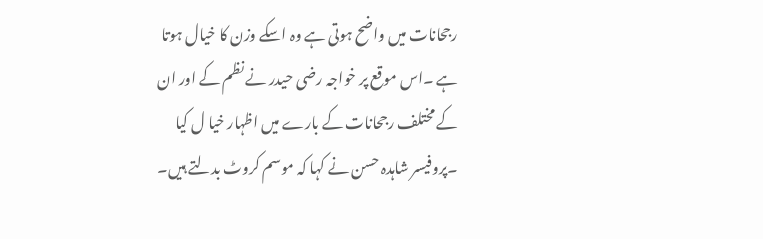رجحانات میں واضح ہوتی ہے وہ اسکے وزن کا خیال ہوتا ہے ۔اس موقع پر خواجہ رضی حیدر نے نظم کے اور ان کے مختلف رجحانات کے بارے میں اظہار خیا ل کیا ۔پروفیسر شاہدہ حسن نے کہا کہ موسم کروٹ بدلتے ہیں۔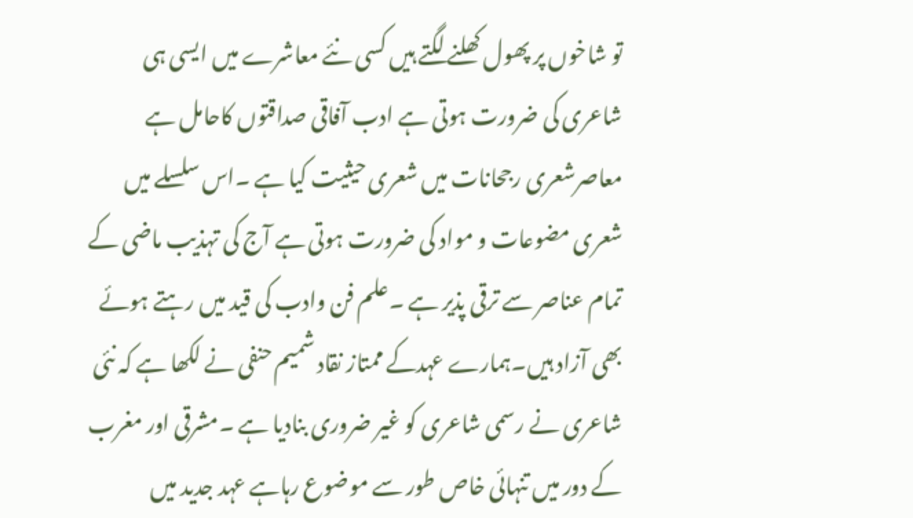تو شاخوں پر پھول کھلنے لگتے ہیں کسی نئے معاشرے میں ایسی ہی شاعری کی ضرورت ہوتی ہے ادب آفاقی صداقتوں کاحامل ہے معاصرشعری رجحانات میں شعری حیثیت کیا ہے ۔اس سلسلے میں شعری مضوعات و مواد کی ضرورت ہوتی ہے آج کی تہذیب ماضی کے تمام عناصر سے ترقی پذیر ہے ۔علم فن وادب کی قید میں رہتے ہوئے بھی آزاد ہیں۔ہمارے عہدکے ممتاز نقاد شمیم حنفی نے لکھا ہے کہ نئی شاعری نے رسمی شاعری کو غیر ضروری بنادیا ہے ۔مشرقی اور مغرب کے دور میں تنہائی خاص طور سے موضوع رہاہے عہد جدید میں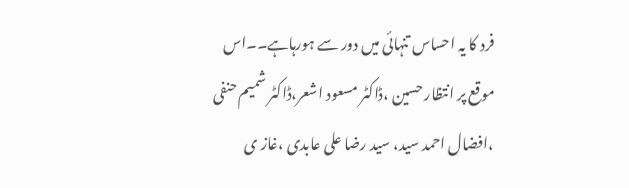فرد کا یہ احساس تنہائی میں دور سے ہورہاہے۔۔اس موقع پر انتظار حسین ،ڈاکٹر مسعود اشعر،ڈاکٹر شمیم حنفی ،افضال احمد سید، سید رضا علی عابدی ،غاز ی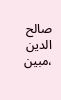صالح الدین ،مبین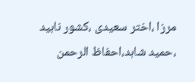مرزا ،اختر سعیدی ،کشور ناہید ،حمید شاہد،احفاظ الرحمن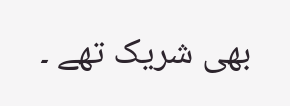بھی شریک تھے ۔